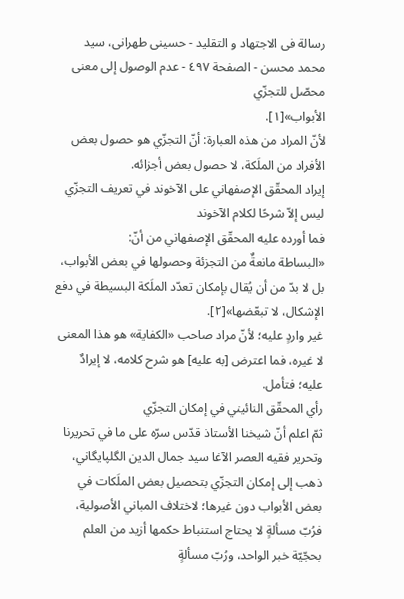رسالة فی الاجتهاد و التقلید - حسينى طهرانى، سید محمد محسن - الصفحة ٤٩٧ - عدم الوصول إلى معنى محصّل للتجزّي
الأبواب»[١].
لأنّ المراد من هذه العبارة: أنّ التجزّي هو حصول بعض الأفراد من الملَکة، لا حصول بعض أجزائه.
إيراد المحقّق الإصفهاني على الآخوند في تعريف التجزّي ليس إلاّ شرحًا لکلام الآخوند
فما أورده عليه المحقّق الإصفهاني من أنّ:
«البساطة مانعةٌ من التجزئة وحصولها في بعض الأبواب، بل لا بدّ من أن يُقال بإمکان تعدّد الملَکة البسيطة في دفع الإشکال، لا تبعّضها»[٢].
غير واردٍ عليه؛ لأنّ مراد صاحب «الکفاية» هو هذا المعنى لا غيره، فما اعترض [به عليه] هو شرح کلامه، لا إيرادٌ عليه؛ فتأمل.
رأي المحقّق النائيني في إمکان التجزّي
ثمّ اعلم أنّ شيخنا الأستاذ قدّس سرّه على ما في تحريرنا وتحرير فقيه العصر الآغا سيد جمال الدين الگلپايگاني، ذهب إلى إمکان التجزّي بتحصيل بعض الملَکات في بعض الأبواب دون غيرها؛ لاختلاف المباني الأصولية، فرُبّ مسألةٍ لا يحتاج استنباط حکمها أزيد من العلم بحجّيّة خبر الواحد، ورُبّ مسألةٍ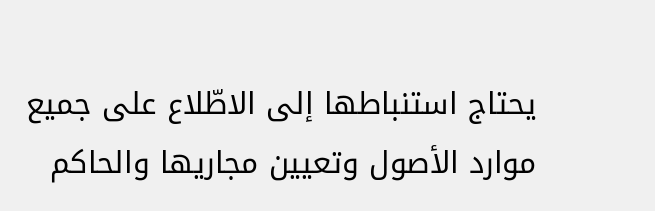يحتاج استنباطها إلى الاطّلاع على جميع موارد الأصول وتعيين مجاريها والحاکم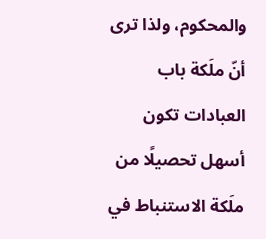والمحکوم، ولذا ترى أنّ ملَکة باب العبادات تکون أسهل تحصيلًا من ملَکة الاستنباط في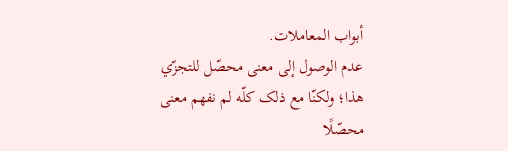أبواب المعاملات.
عدم الوصول إلى معنى محصّل للتجزّي
هذا؛ ولکنّا مع ذلک کلّه لم نفهم معنى محصّلًا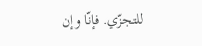للتجزّي. فإنّا وإن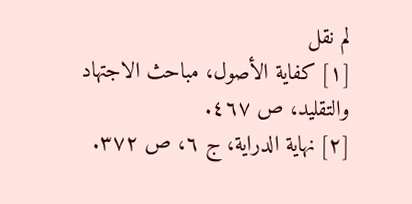لم نقل
[١] کفاية الأصول، مباحث الاجتهاد والتقليد، ص ٤٦٧.
[٢] نهاية الدراية، ج ٦، ص ٣٧٢.